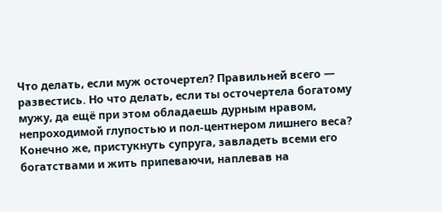Что делать, если муж осточертел? Правильней всего — развестись. Но что делать, если ты осточертела богатому мужу, да ещё при этом обладаешь дурным нравом, непроходимой глупостью и пол-центнером лишнего веса? Конечно же, пристукнуть супруга, завладеть всеми его богатствами и жить припеваючи, наплевав на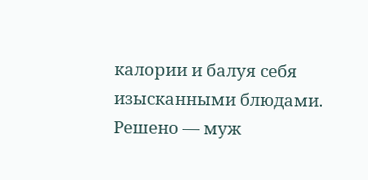калории и балуя себя изысканными блюдами. Решено — муж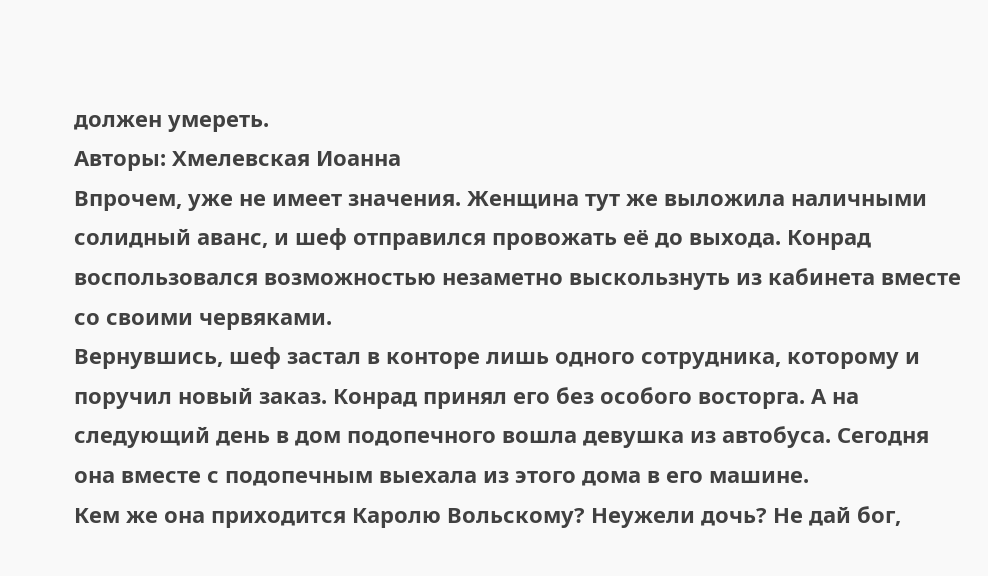должен умереть.
Авторы: Хмелевская Иоанна
Впрочем, уже не имеет значения. Женщина тут же выложила наличными солидный аванс, и шеф отправился провожать её до выхода. Конрад воспользовался возможностью незаметно выскользнуть из кабинета вместе со своими червяками.
Вернувшись, шеф застал в конторе лишь одного сотрудника, которому и поручил новый заказ. Конрад принял его без особого восторга. А на следующий день в дом подопечного вошла девушка из автобуса. Сегодня она вместе с подопечным выехала из этого дома в его машине.
Кем же она приходится Каролю Вольскому? Неужели дочь? Не дай бог,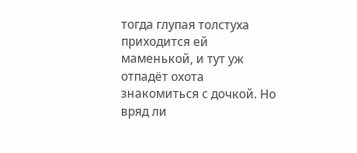тогда глупая толстуха приходится ей маменькой, и тут уж отпадёт охота знакомиться с дочкой. Но вряд ли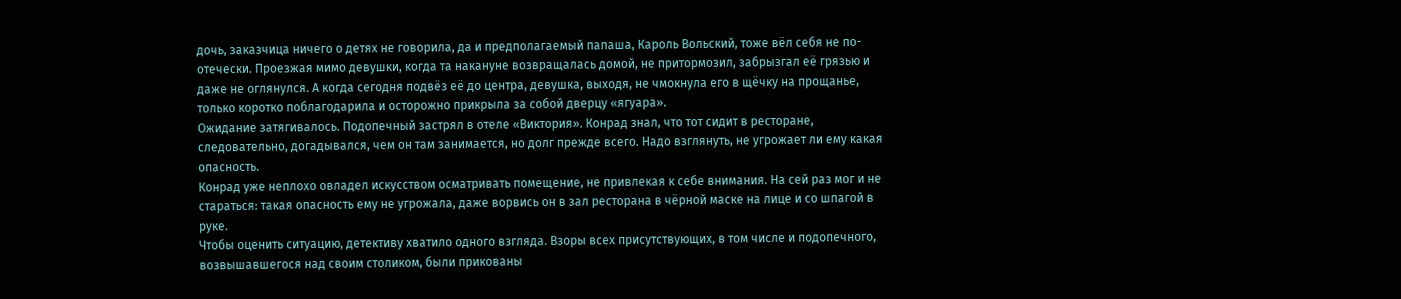дочь, заказчица ничего о детях не говорила, да и предполагаемый папаша, Кароль Вольский, тоже вёл себя не по-отечески. Проезжая мимо девушки, когда та накануне возвращалась домой, не притормозил, забрызгал её грязью и даже не оглянулся. А когда сегодня подвёз её до центра, девушка, выходя, не чмокнула его в щёчку на прощанье, только коротко поблагодарила и осторожно прикрыла за собой дверцу «ягуара».
Ожидание затягивалось. Подопечный застрял в отеле «Виктория». Конрад знал, что тот сидит в ресторане, следовательно, догадывался, чем он там занимается, но долг прежде всего. Надо взглянуть, не угрожает ли ему какая опасность.
Конрад уже неплохо овладел искусством осматривать помещение, не привлекая к себе внимания. На сей раз мог и не стараться: такая опасность ему не угрожала, даже ворвись он в зал ресторана в чёрной маске на лице и со шпагой в руке.
Чтобы оценить ситуацию, детективу хватило одного взгляда. Взоры всех присутствующих, в том числе и подопечного, возвышавшегося над своим столиком, были прикованы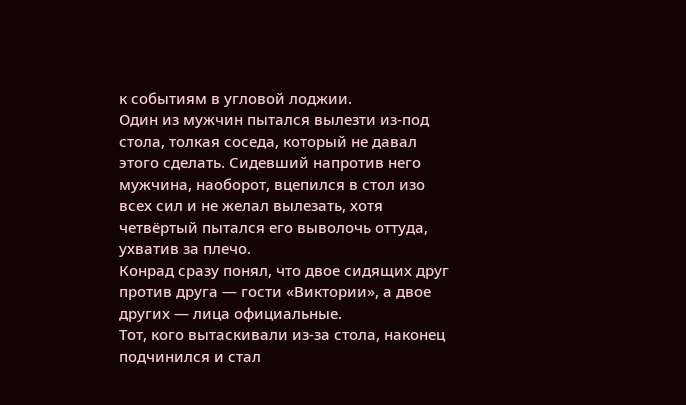к событиям в угловой лоджии.
Один из мужчин пытался вылезти из-под стола, толкая соседа, который не давал этого сделать. Сидевший напротив него мужчина, наоборот, вцепился в стол изо всех сил и не желал вылезать, хотя четвёртый пытался его выволочь оттуда, ухватив за плечо.
Конрад сразу понял, что двое сидящих друг против друга — гости «Виктории», а двое других — лица официальные.
Тот, кого вытаскивали из-за стола, наконец подчинился и стал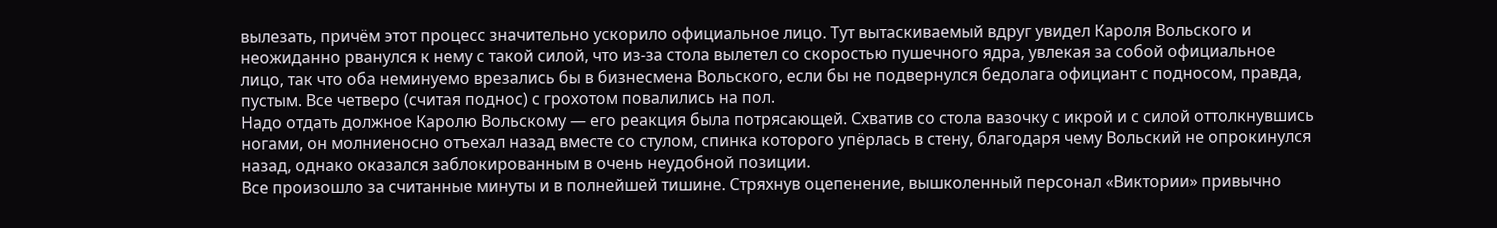вылезать, причём этот процесс значительно ускорило официальное лицо. Тут вытаскиваемый вдруг увидел Кароля Вольского и неожиданно рванулся к нему с такой силой, что из-за стола вылетел со скоростью пушечного ядра, увлекая за собой официальное лицо, так что оба неминуемо врезались бы в бизнесмена Вольского, если бы не подвернулся бедолага официант с подносом, правда, пустым. Все четверо (считая поднос) с грохотом повалились на пол.
Надо отдать должное Каролю Вольскому — его реакция была потрясающей. Схватив со стола вазочку с икрой и с силой оттолкнувшись ногами, он молниеносно отъехал назад вместе со стулом, спинка которого упёрлась в стену, благодаря чему Вольский не опрокинулся назад, однако оказался заблокированным в очень неудобной позиции.
Все произошло за считанные минуты и в полнейшей тишине. Стряхнув оцепенение, вышколенный персонал «Виктории» привычно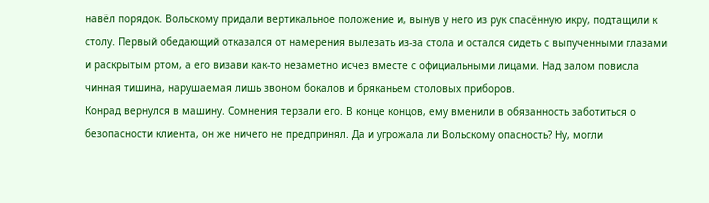навёл порядок. Вольскому придали вертикальное положение и, вынув у него из рук спасённую икру, подтащили к столу. Первый обедающий отказался от намерения вылезать из-за стола и остался сидеть с выпученными глазами и раскрытым ртом, а его визави как-то незаметно исчез вместе с официальными лицами. Над залом повисла чинная тишина, нарушаемая лишь звоном бокалов и бряканьем столовых приборов.
Конрад вернулся в машину. Сомнения терзали его. В конце концов, ему вменили в обязанность заботиться о безопасности клиента, он же ничего не предпринял. Да и угрожала ли Вольскому опасность? Ну, могли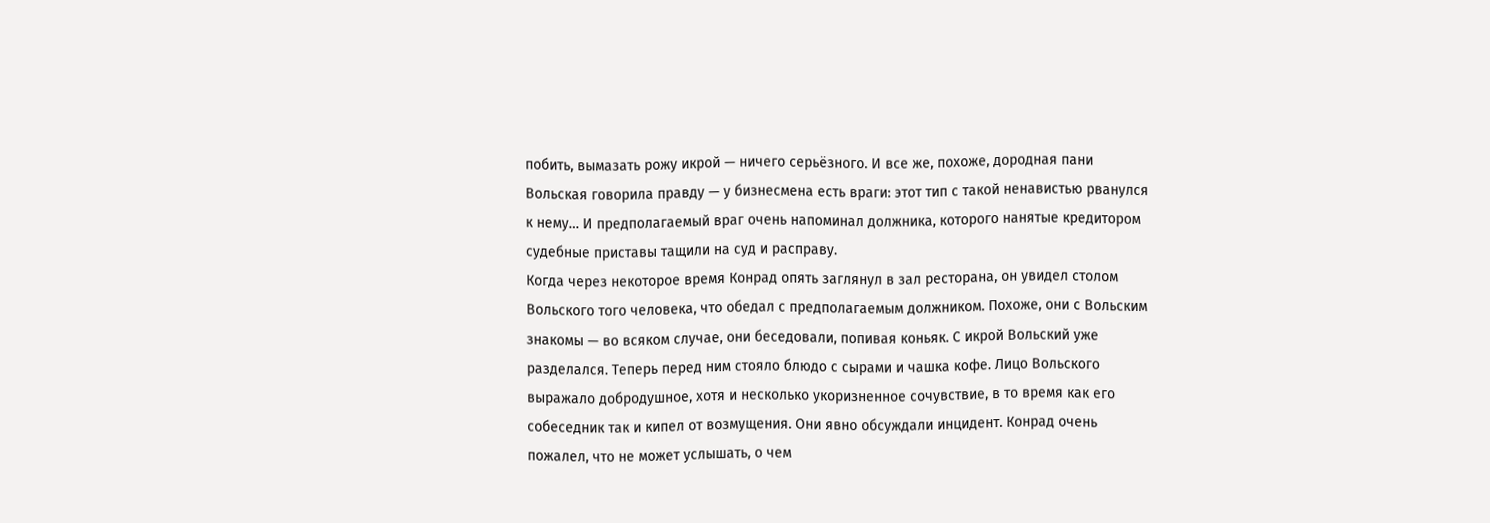побить, вымазать рожу икрой — ничего серьёзного. И все же, похоже, дородная пани Вольская говорила правду — у бизнесмена есть враги: этот тип с такой ненавистью рванулся к нему… И предполагаемый враг очень напоминал должника, которого нанятые кредитором судебные приставы тащили на суд и расправу.
Когда через некоторое время Конрад опять заглянул в зал ресторана, он увидел столом Вольского того человека, что обедал с предполагаемым должником. Похоже, они с Вольским знакомы — во всяком случае, они беседовали, попивая коньяк. С икрой Вольский уже разделался. Теперь перед ним стояло блюдо с сырами и чашка кофе. Лицо Вольского выражало добродушное, хотя и несколько укоризненное сочувствие, в то время как его собеседник так и кипел от возмущения. Они явно обсуждали инцидент. Конрад очень пожалел, что не может услышать, о чем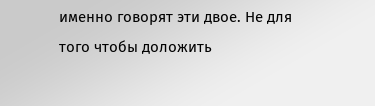именно говорят эти двое. Не для того чтобы доложить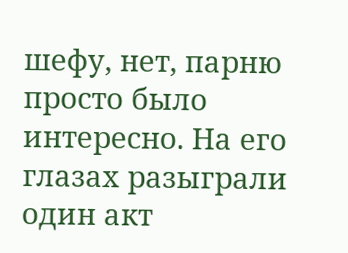шефу, нет, парню просто было интересно. На его глазах разыграли один акт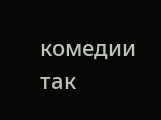комедии так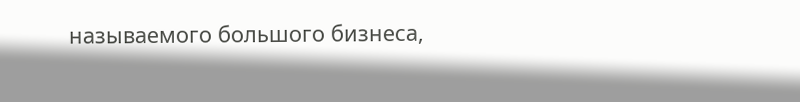называемого большого бизнеса,